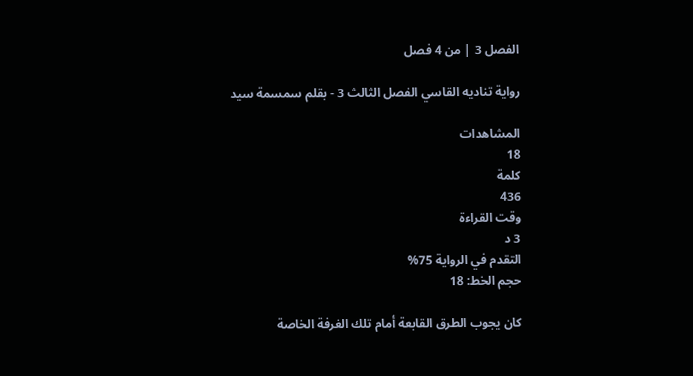الفصل 3 | من 4 فصل

رواية تناديه القاسي الفصل الثالث 3 - بقلم سمسمة سيد

المشاهدات
18
كلمة
436
وقت القراءة
3 د
التقدم في الرواية 75%
حجم الخط: 18

كان يجوب الطرق القابعة أمام تلك الغرفة الخاصة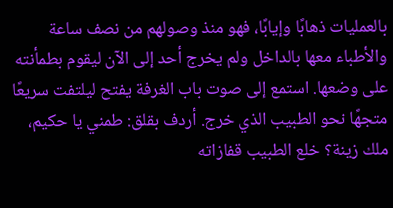بالعمليات ذهابًا وإيابًا، فهو منذ وصولهم من نصف ساعة والأطباء معها بالداخل ولم يخرج أحد إلى الآن ليقوم بطمأنته على وضعها. استمع إلى صوت باب الغرفة يفتح ليلتفت سريعًا متجهًا نحو الطبيب الذي خرج. أردف بقلق: طمني يا حكيم، ملك زينة؟ خلع الطبيب قفازاته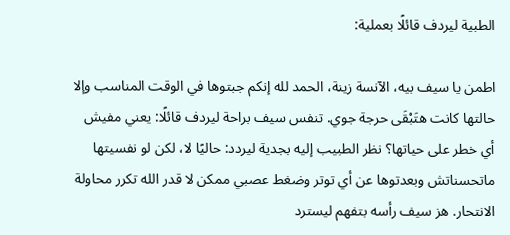الطبية ليردف قائلًا بعملية:

اطمن يا سيف بيه، الآنسة زينة، الحمد لله إنكم جبتوها في الوقت المناسب وإلا حالتها كانت هتَبْقَى حرجة جوي. تنفس سيف براحة ليردف قائلًا: يعني مفيش أي خطر على حياتها؟ نظر الطبيب إليه بجدية ليردد: حاليًا لا، لكن لو نفسيتها ماتحسناتش وبعدتوها عن أي توتر وضغط عصبي ممكن لا قدر الله تكرر محاولة الانتحار. هز سيف رأسه بتفهم ليسترد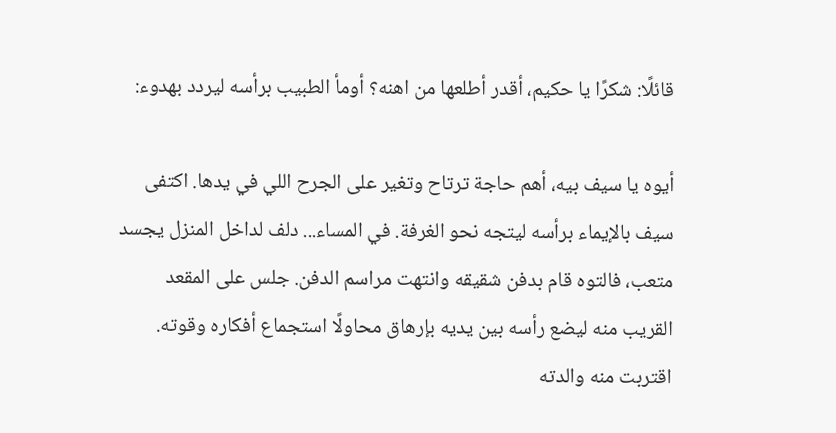قائلًا: شكرًا يا حكيم، أقدر أطلعها من اهنه؟ أومأ الطبيب برأسه ليردد بهدوء:

أيوه يا سيف بيه، أهم حاجة ترتاح وتغير على الجرح اللي في يدها. اكتفى سيف بالإيماء برأسه ليتجه نحو الغرفة. في المساء... دلف لداخل المنزل يجسد متعب، فالتوه قام بدفن شقيقه وانتهت مراسم الدفن. جلس على المقعد القريب منه ليضع رأسه بين يديه بإرهاق محاولًا استجماع أفكاره وقوته. اقتربت منه والدته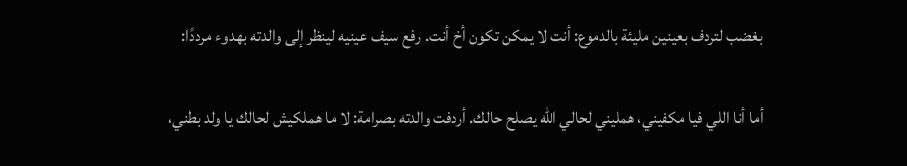بغضب لتردف بعينين مليئة بالدموع: أنت لا يمكن تكون أخ أنت. رفع سيف عينيه لينظر إلى والدته بهدوء مرددًا:

أما أنا اللي فيا مكفيني، همليني لحالي الله يصلح حالك. أردفت والدته بصرامة: لا ما هملكيش لحالك يا ولد بطني،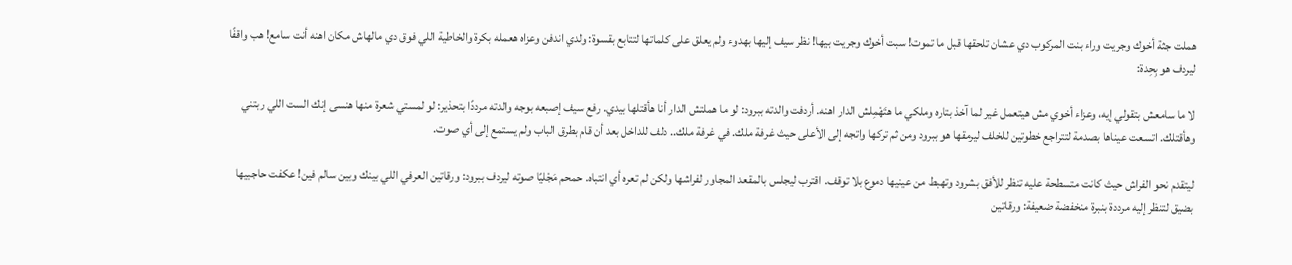هملت جثة أخوك وجريت وراء بنت المركوب دي عشان تلحقها قبل ما تموت! سبت أخوك وجريت بيها! نظر سيف إليها بهدوء ولم يعلق على كلماتها لتتابع بقسوة: ولدي اندفن وعزاه هعمله بكرة والخاطية اللي فوق دي مالهاش مكان اهنه أنت سامع! هب واقفًا ليردف هو بِحِدة:

لا ما سامعش بتقولي إيه، وعزاء أخوي مش هيتعمل غير لما آخذ بتاره وملكي ما هتَهْمِلش الدار اهنه. أردفت والدته ببرود: لو ما هملتش الدار أنا هأقتلها بيدي. رفع سيف إصبعه بوجه والدته مرددًا بتحذير: لو لمستي شعرة منها هنسى إنك الست اللي ربتني وهأقتلك. اتسعت عيناها بصدمة لتتراجع خطوتين للخلف ليرمقها هو ببرود ومن ثم تركها واتجه إلى الأعلى حيث غرفة ملك. في غرفة ملك.. دلف للداخل بعد أن قام بطرق الباب ولم يستمع إلى أي صوت.

ليتقدم نحو الفراش حيث كانت متسطحة عليه تنظر للأفق بشرود وتهبط من عينيها دموع بلا توقف. اقترب ليجلس بالمقعد المجاور لفراشها ولكن لم تعره أي انتباه. حمحم مَجْليًا صوته ليردف ببرود: ورقاتين العرفي اللي بينك وبين سالم فين! عكفت حاجبيها بضيق لتنظر إليه مرددة بنبرة منخفضة ضعيفة: ورقاتين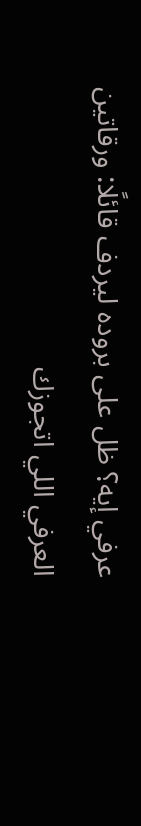عرفي إيه؟ ظل على بروده ليردف قائلًا: ورقاتين العرفي اللي اتجوزك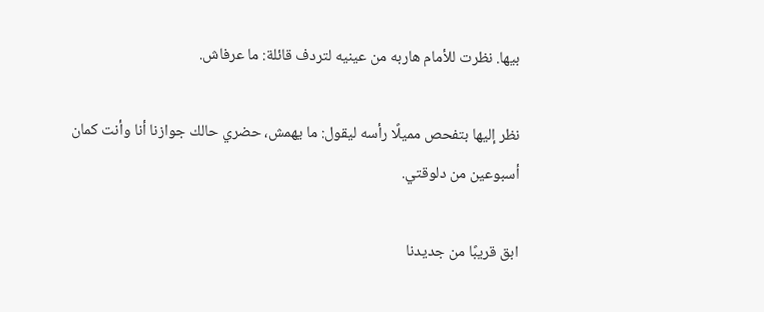بيها. نظرت للأمام هاربه من عينيه لتردف قائلة: ما عرفاش.

نظر إليها بتفحص مميلًا رأسه ليقول: ما يهمش، حضري حالك جوازنا أنا وأنت كمان أسبوعين من دلوقتي.

ابق قريبًا من جديدنا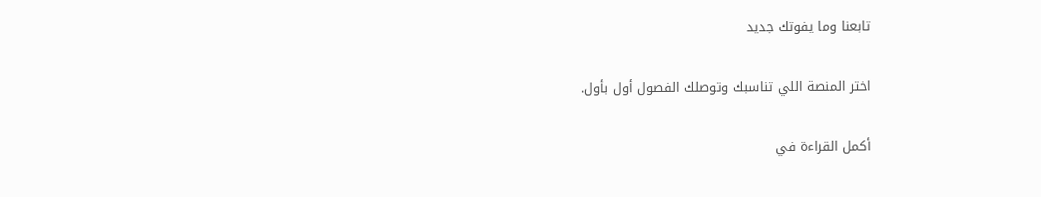تابعنا وما يفوتك جديد

اختر المنصة اللي تناسبك وتوصلك الفصول أول بأول.

أكمل القراءة في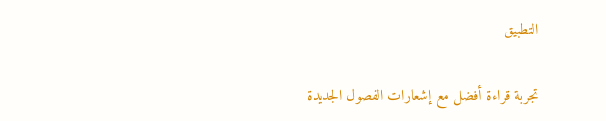التطبيق

تجربة قراءة أفضل مع إشعارات الفصول الجديدة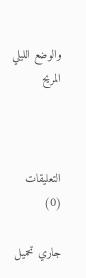والوضع الليلي المريح



التعليقات (0)

جاري تحميل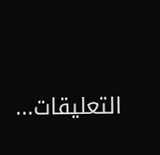التعليقات...